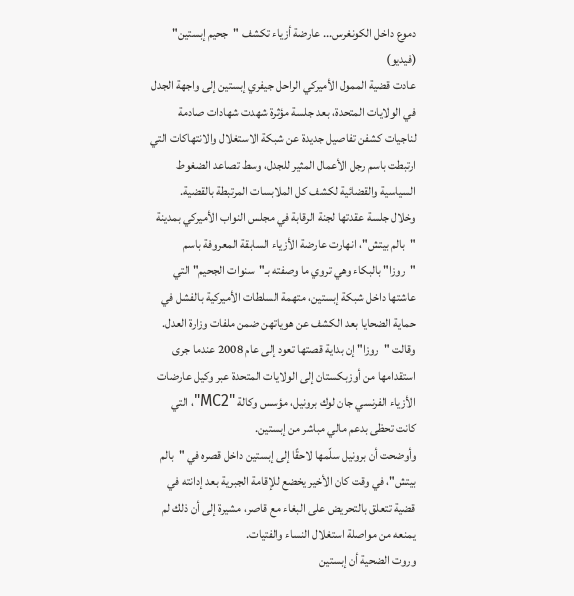دموع داخل الكونغرس... عارضة أزياء تكشف "جحيم إبستين" (فيديو)
عادت قضية الممول الأميركي الراحل جيفري إبستين إلى واجهة الجدل في الولايات المتحدة، بعد جلسة مؤثرة شهدت شهادات صادمة لناجيات كشفن تفاصيل جديدة عن شبكة الاستغلال والانتهاكات التي ارتبطت باسم رجل الأعمال المثير للجدل، وسط تصاعد الضغوط السياسية والقضائية لكشف كل الملابسات المرتبطة بالقضية.
وخلال جلسة عقدتها لجنة الرقابة في مجلس النواب الأميركي بمدينة "بالم بيتش"، انهارت عارضة الأزياء السابقة المعروفة باسم "روزا" بالبكاء وهي تروي ما وصفته بـ"سنوات الجحيم" التي عاشتها داخل شبكة إبستين، متهمة السلطات الأميركية بالفشل في حماية الضحايا بعد الكشف عن هوياتهن ضمن ملفات وزارة العدل.
وقالت "روزا" إن بداية قصتها تعود إلى عام 2008 عندما جرى استقدامها من أوزبكستان إلى الولايات المتحدة عبر وكيل عارضات الأزياء الفرنسي جان لوك برونيل، مؤسس وكالة "MC2"، التي كانت تحظى بدعم مالي مباشر من إبستين.
وأوضحت أن برونيل سلّمها لاحقًا إلى إبستين داخل قصره في "بالم بيتش"، في وقت كان الأخير يخضع للإقامة الجبرية بعد إدانته في قضية تتعلق بالتحريض على البغاء مع قاصر، مشيرة إلى أن ذلك لم يمنعه من مواصلة استغلال النساء والفتيات.
وروت الضحية أن إبستين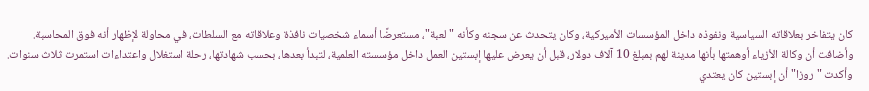كان يتفاخر بعلاقاته السياسية ونفوذه داخل المؤسسات الأميركية، وكان يتحدث عن سجنه وكأنه "لعبة"، مستعرضًا أسماء شخصيات نافذة وعلاقاته مع السلطات، في محاولة لإظهار أنه فوق المحاسبة.
وأضافت أن وكالة الأزياء أوهمتها بأنها مدينة لهم بمبلغ 10 آلاف دولار، قبل أن يعرض عليها إبستين العمل داخل مؤسسته العلمية، لتبدأ بعدها، بحسب شهادتها، رحلة استغلال واعتداءات استمرت ثلاث سنوات.
وأكدت "روزا" أن إبستين كان يعتدي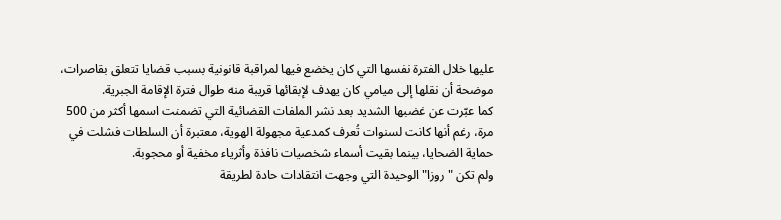عليها خلال الفترة نفسها التي كان يخضع فيها لمراقبة قانونية بسبب قضايا تتعلق بقاصرات، موضحة أن نقلها إلى ميامي كان يهدف لإبقائها قريبة منه طوال فترة الإقامة الجبرية.
كما عبّرت عن غضبها الشديد بعد نشر الملفات القضائية التي تضمنت اسمها أكثر من 500 مرة، رغم أنها كانت لسنوات تُعرف كمدعية مجهولة الهوية، معتبرة أن السلطات فشلت في حماية الضحايا، بينما بقيت أسماء شخصيات نافذة وأثرياء مخفية أو محجوبة.
ولم تكن "روزا" الوحيدة التي وجهت انتقادات حادة لطريقة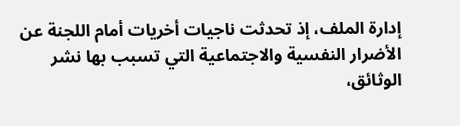إدارة الملف، إذ تحدثت ناجيات أخريات أمام اللجنة عن الأضرار النفسية والاجتماعية التي تسبب بها نشر الوثائق،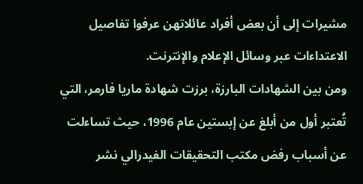مشيرات إلى أن بعض أفراد عائلاتهن عرفوا تفاصيل الاعتداءات عبر وسائل الإعلام والإنترنت.
ومن بين الشهادات البارزة، برزت شهادة ماريا فارمر، التي تُعتبر أول من أبلغ عن إبستين عام 1996، حيث تساءلت عن أسباب رفض مكتب التحقيقات الفيدرالي نشر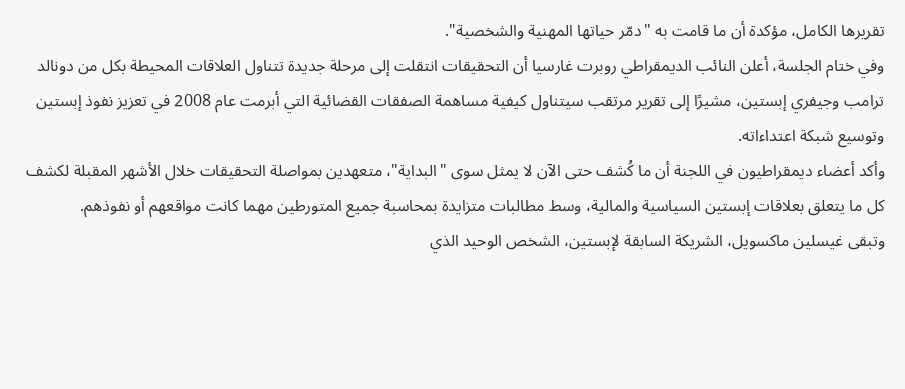تقريرها الكامل، مؤكدة أن ما قامت به "دمّر حياتها المهنية والشخصية".
وفي ختام الجلسة، أعلن النائب الديمقراطي روبرت غارسيا أن التحقيقات انتقلت إلى مرحلة جديدة تتناول العلاقات المحيطة بكل من دونالد ترامب وجيفري إبستين، مشيرًا إلى تقرير مرتقب سيتناول كيفية مساهمة الصفقات القضائية التي أبرمت عام 2008 في تعزيز نفوذ إبستين وتوسيع شبكة اعتداءاته.
وأكد أعضاء ديمقراطيون في اللجنة أن ما كُشف حتى الآن لا يمثل سوى "البداية"، متعهدين بمواصلة التحقيقات خلال الأشهر المقبلة لكشف كل ما يتعلق بعلاقات إبستين السياسية والمالية، وسط مطالبات متزايدة بمحاسبة جميع المتورطين مهما كانت مواقعهم أو نفوذهم.
وتبقى غيسلين ماكسويل، الشريكة السابقة لإبستين، الشخص الوحيد الذي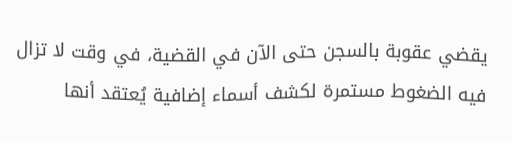يقضي عقوبة بالسجن حتى الآن في القضية، في وقت لا تزال فيه الضغوط مستمرة لكشف أسماء إضافية يُعتقد أنها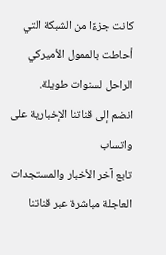كانت جزءًا من الشبكة التي أحاطت بالممول الأميركي الراحل لسنوات طويلة.
انضم إلى قناتنا الإخبارية على واتساب
تابع آخر الأخبار والمستجدات العاجلة مباشرة عبر قناتنا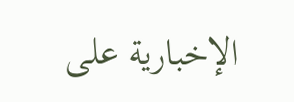الإخبارية على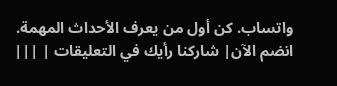واتساب. كن أول من يعرف الأحداث المهمة.
انضم الآن| شاركنا رأيك في التعليقات | |||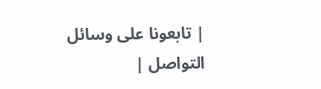| تابعونا على وسائل التواصل |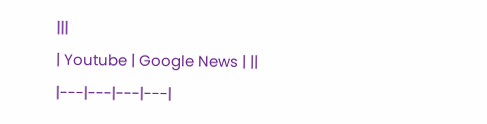|||
| Youtube | Google News | ||
|---|---|---|---|